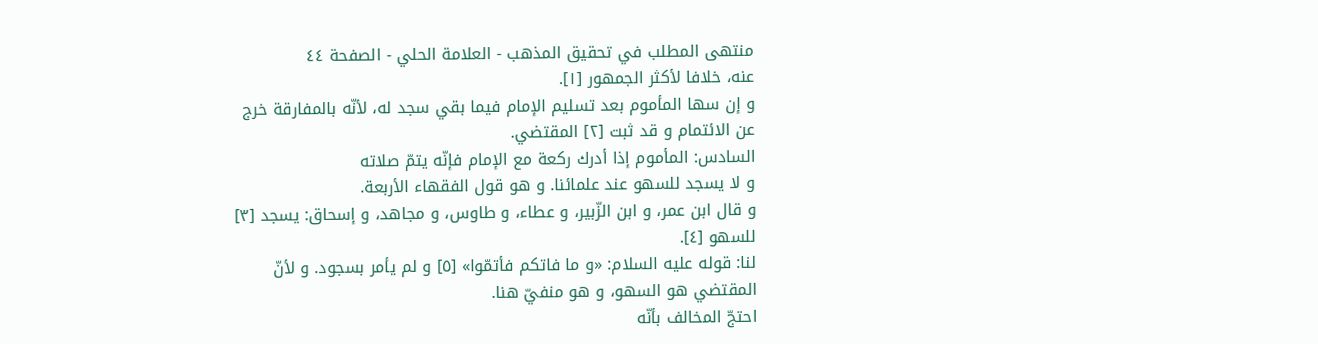منتهى المطلب في تحقيق المذهب - العلامة الحلي - الصفحة ٤٤
عنه، خلافا لأكثر الجمهور [١].
و إن سها المأموم بعد تسليم الإمام فيما بقي سجد له، لأنّه بالمفارقة خرج عن الائتمام و قد ثبت [٢] المقتضي.
السادس: المأموم إذا أدرك ركعة مع الإمام فإنّه يتمّ صلاته
و لا يسجد للسهو عند علمائنا. و هو قول الفقهاء الأربعة.
و قال ابن عمر، و ابن الزّبير، و عطاء، و طاوس، و مجاهد، و إسحاق: يسجد [٣] للسهو [٤].
لنا: قوله عليه السلام: «و ما فاتكم فأتمّوا» [٥] و لم يأمر بسجود. و لأنّ المقتضي هو السهو، و هو منفيّ هنا.
احتجّ المخالف بأنّه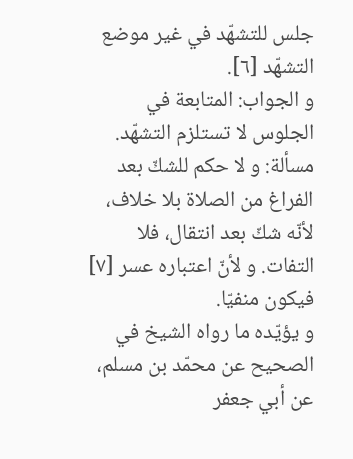جلس للتشهّد في غير موضع التشهّد [٦].
و الجواب: المتابعة في الجلوس لا تستلزم التشهّد.
مسألة: و لا حكم للشكّ بعد الفراغ من الصلاة بلا خلاف،
لأنّه شكّ بعد انتقال، فلا التفات. و لأنّ اعتباره عسر [٧] فيكون منفيّا.
و يؤيّده ما رواه الشيخ في الصحيح عن محمّد بن مسلم، عن أبي جعفر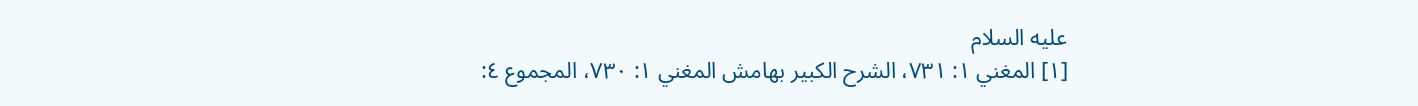عليه السلام
[١] المغني ١: ٧٣١، الشرح الكبير بهامش المغني ١: ٧٣٠، المجموع ٤: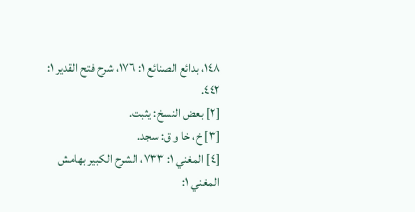١٤٨، بدائع الصنائع ١: ١٧٦، شرح فتح القدير ١: ٤٤٢.
[٢] بعض النسخ: يثبت.
[٣] خ، خا و ق: سجد.
[٤] المغني ١: ٧٣٣، الشرح الكبير بهامش المغني ١: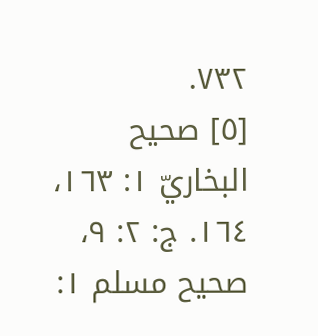٧٣٢.
[٥] صحيح البخاريّ ١: ١٦٣، ١٦٤. ج: ٢: ٩، صحيح مسلم ١: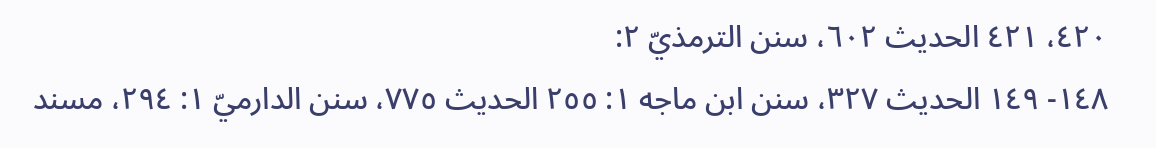٤٢٠، ٤٢١ الحديث ٦٠٢، سنن الترمذيّ ٢:
١٤٨- ١٤٩ الحديث ٣٢٧، سنن ابن ماجه ١: ٢٥٥ الحديث ٧٧٥، سنن الدارميّ ١: ٢٩٤، مسند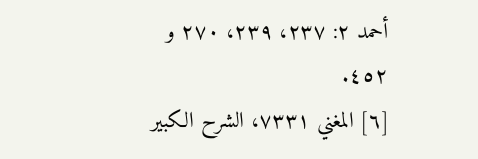أحمد ٢: ٢٣٧، ٢٣٩، ٢٧٠ و ٤٥٢.
[٦] المغني ٧٣٣١، الشرح الكبير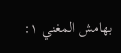بهامش المغني ١: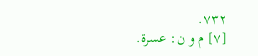٧٣٢.
[٧] م و ن: عسرة.